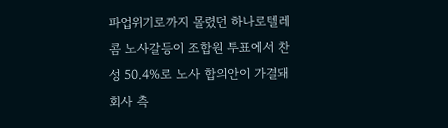파업위기로까지 몰렸던 하나로텔레콤 노사갈등이 조합원 투표에서 찬성 50.4%로 노사 합의안이 가결돼 회사 측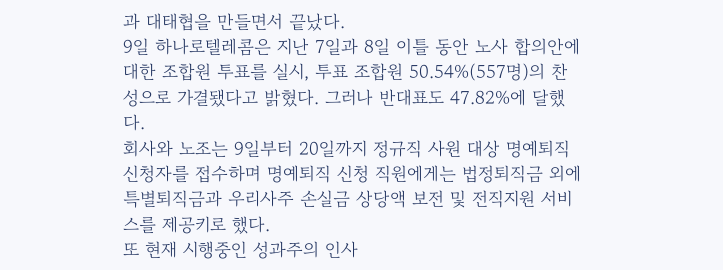과 대태협을 만들면서 끝났다.
9일 하나로텔레콤은 지난 7일과 8일 이틀 동안 노사 합의안에 대한 조합원 투표를 실시, 투표 조합원 50.54%(557명)의 찬성으로 가결됐다고 밝혔다. 그러나 반대표도 47.82%에 달했다.
회사와 노조는 9일부터 20일까지 정규직 사원 대상 명예퇴직 신청자를 접수하며 명예퇴직 신청 직원에게는 법정퇴직금 외에 특별퇴직금과 우리사주 손실금 상당액 보전 및 전직지원 서비스를 제공키로 했다.
또 현재 시행중인 성과주의 인사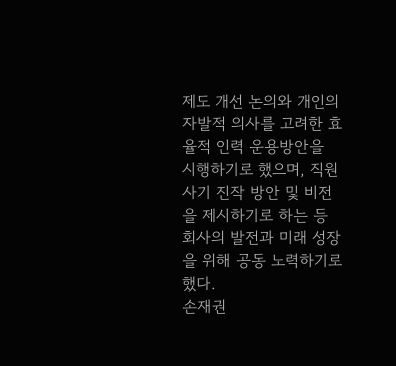제도 개선 논의와 개인의 자발적 의사를 고려한 효율적 인력 운용방안을 시행하기로 했으며, 직원 사기 진작 방안 및 비전을 제시하기로 하는 등 회사의 발전과 미래 성장을 위해 공동 노력하기로 했다.
손재권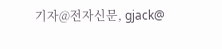기자@전자신문, gjack@